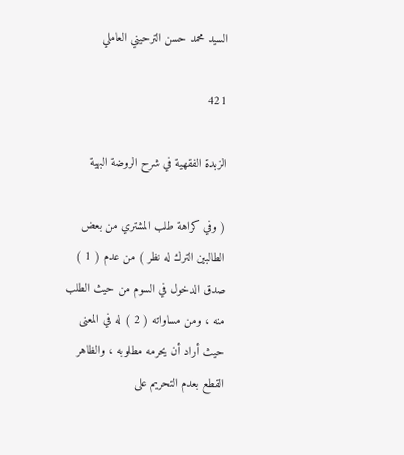السيد محمد حسن الترحيني العاملي

421

الزبدة الفقهية في شرح الروضة البهية

( وفي كراهة طلب المشتري من بعض الطالبين الترك له نظر ) من عدم ( 1 ) صدق الدخول في السوم من حيث الطلب منه ، ومن مساواته ( 2 ) له في المعنى حيث أراد أن يحرمه مطلوبه ، والظاهر القطع بعدم التحريم على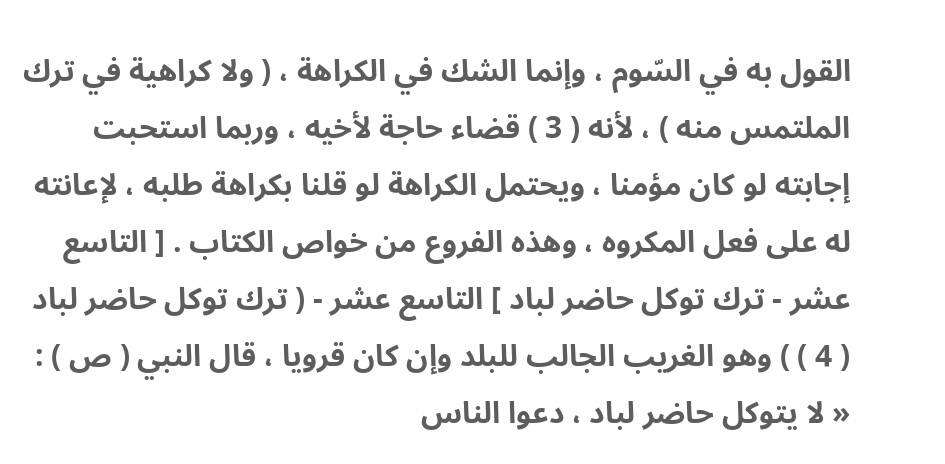القول به في السّوم ، وإنما الشك في الكراهة ، ( ولا كراهية في ترك الملتمس منه ) ، لأنه ( 3 ) قضاء حاجة لأخيه ، وربما استحبت إجابته لو كان مؤمنا ، ويحتمل الكراهة لو قلنا بكراهة طلبه ، لإعانته له على فعل المكروه ، وهذه الفروع من خواص الكتاب . [ التاسع عشر - ترك توكل حاضر لباد ] التاسع عشر - ( ترك توكل حاضر لباد ( 4 ) ) وهو الغريب الجالب للبلد وإن كان قرويا ، قال النبي ( ص ) : « لا يتوكل حاضر لباد ، دعوا الناس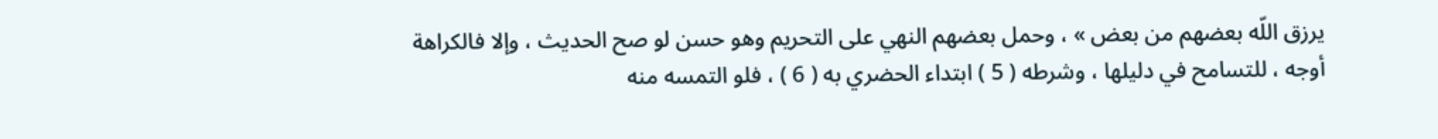يرزق اللّه بعضهم من بعض » ، وحمل بعضهم النهي على التحريم وهو حسن لو صح الحديث ، وإلا فالكراهة أوجه ، للتسامح في دليلها ، وشرطه ( 5 ) ابتداء الحضري به ( 6 ) ، فلو التمسه منه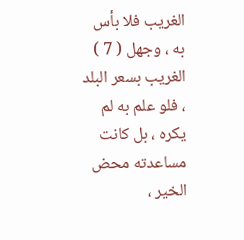الغريب فلا بأس به ، وجهل ( 7 ) الغريب بسعر البلد ، فلو علم به لم يكره ، بل كانت مساعدته محض الخير ،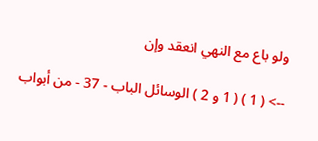ولو باع مع النهي انعقد وإن

--> ( 1 ) ( 1 و 2 ) الوسائل الباب - 37 - من أبواب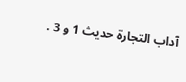آداب التجارة حديث 1 و 3 .